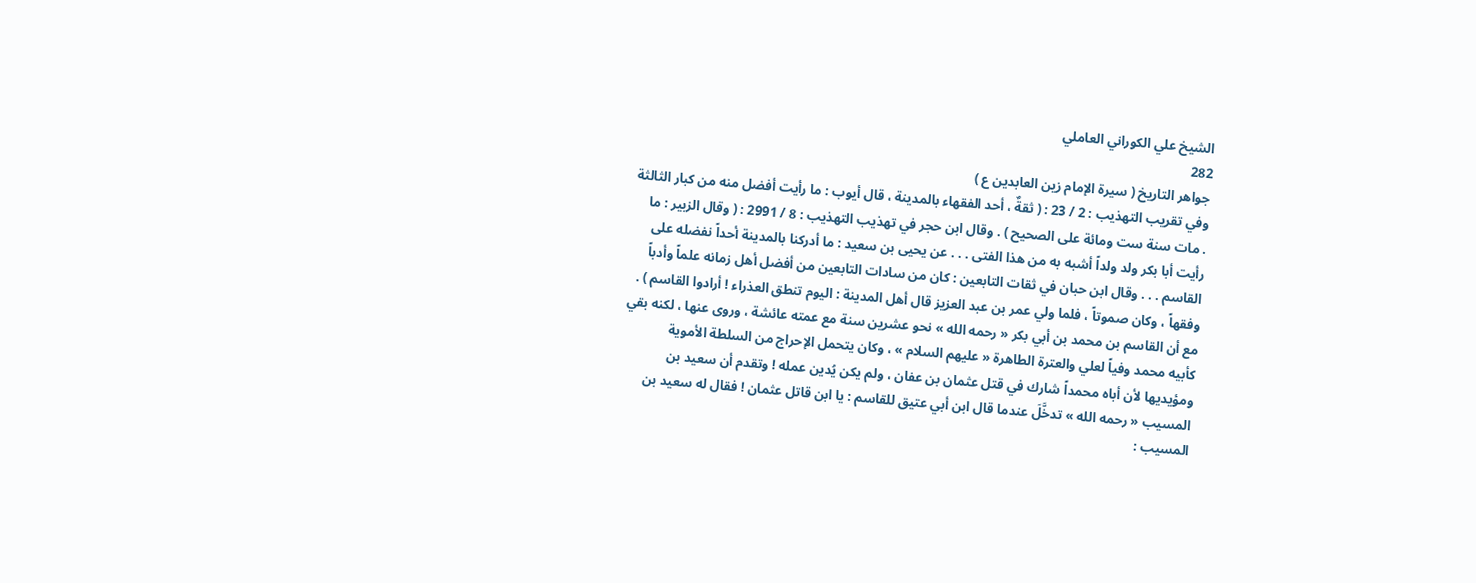الشيخ علي الكوراني العاملي
282
جواهر التاريخ ( سيرة الإمام زين العابدين ع )
وفي تقريب التهذيب : 2 / 23 : ( ثقةٌ ، أحد الفقهاء بالمدينة ، قال أيوب : ما رأيت أفضل منه من كبار الثالثة . مات سنة ست ومائة على الصحيح ) . وقال ابن حجر في تهذيب التهذيب : 8 / 2991 : ( وقال الزبير : ما رأيت أبا بكر ولد ولداً أشبه به من هذا الفتى . . . عن يحيى بن سعيد : ما أدركنا بالمدينة أحداً نفضله على القاسم . . . وقال ابن حبان في ثقات التابعين : كان من سادات التابعين من أفضل أهل زمانه علماً وأدباً وفقهاً ، وكان صموتاً ، فلما ولي عمر بن عبد العزيز قال أهل المدينة : اليوم تنطق العذراء ! أرادوا القاسم ) . مع أن القاسم بن محمد بن أبي بكر « رحمه الله » نحو عشرين سنة مع عمته عائشة ، وروى عنها ، لكنه بقي كأبيه محمد وفياً لعلي والعترة الطاهرة « عليهم السلام » ، وكان يتحمل الإحراج من السلطة الأموية ومؤيديها لأن أباه محمداً شارك في قتل عثمان بن عفان ، ولم يكن يُدين عمله ! وتقدم أن سعيد بن المسيب « رحمه الله » تدخَّلَ عندما قال ابن أبي عتيق للقاسم : يا ابن قاتل عثمان ! فقال له سعيد بن المسيب :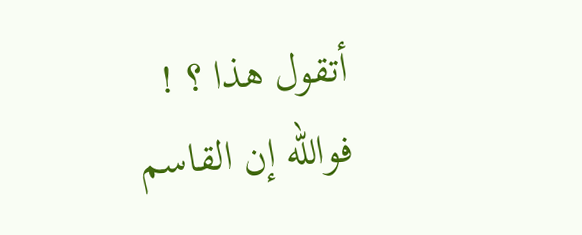أتقول هذا ؟ ! فوالله إن القاسم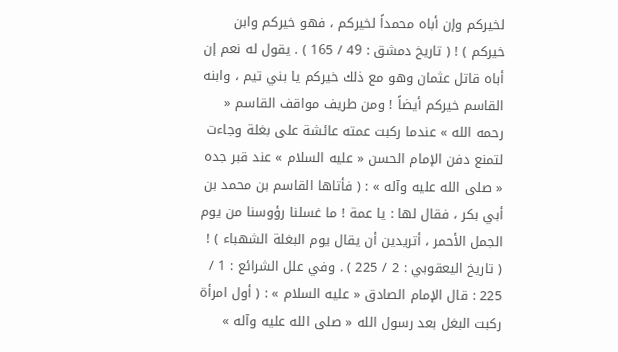لخيركم وإن أباه محمداً لخيركم ، فهو خيركم وابن خيركم ) ! ( تاريخ دمشق : 49 / 165 ) . يقول له نعم إن أباه قاتل عثمان وهو مع ذلك خيركم يا بني تيم ، وابنه القاسم خيركم أيضاً ! ومن طريف مواقف القاسم « رحمه الله » عندما ركبت عمته عائشة على بغلة وجاءت لتمنع دفن الإمام الحسن « عليه السلام » عند قبر جده « صلى الله عليه وآله » : ( فأتاها القاسم بن محمد بن أبي بكر ، فقال لها : يا عمة ! ما غسلنا رؤوسنا من يوم الجمل الأحمر ، أتريدين أن يقال يوم البغلة الشهباء ) ! ( تاريخ اليعقوبي : 2 / 225 ) . وفي علل الشرائع : 1 / 225 : قال الإمام الصادق « عليه السلام » : ( أول امرأة ركبت البغل بعد رسول الله « صلى الله عليه وآله »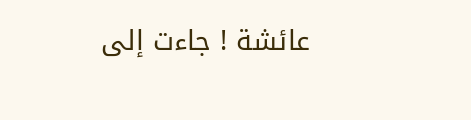عائشة ! جاءت إلى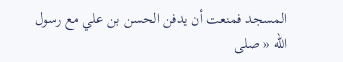المسجد فمنعت أن يدفن الحسن بن علي مع رسول الله « صلى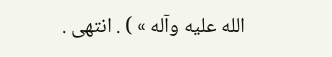الله عليه وآله » ) . انتهى .